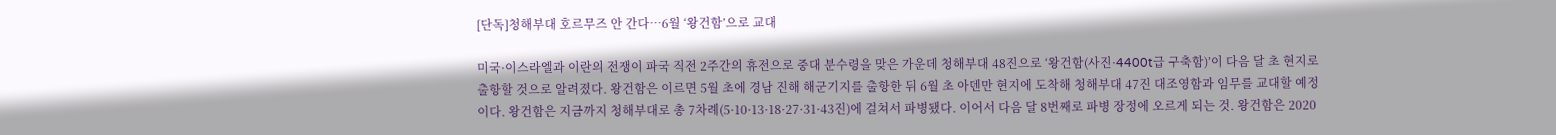[단독]청해부대 호르무즈 안 간다…6월 ‘왕건함’으로 교대

미국·이스라엘과 이란의 전쟁이 파국 직전 2주간의 휴전으로 중대 분수령을 맞은 가운데 청해부대 48진으로 ‘왕건함(사진·4400t급 구축함)’이 다음 달 초 현지로 출항할 것으로 알려졌다. 왕건함은 이르면 5월 초에 경남 진해 해군기지를 출항한 뒤 6월 초 아덴만 현지에 도착해 청해부대 47진 대조영함과 임무를 교대할 예정이다. 왕건함은 지금까지 청해부대로 총 7차례(5·10·13·18·27·31·43진)에 걸쳐서 파병됐다. 이어서 다음 달 8번째로 파병 장정에 오르게 되는 것. 왕건함은 2020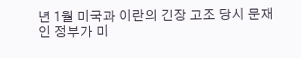년 1월 미국과 이란의 긴장 고조 당시 문재인 정부가 미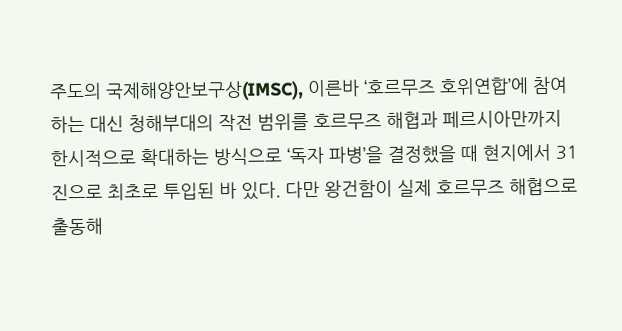주도의 국제해양안보구상(IMSC), 이른바 ‘호르무즈 호위연합’에 참여하는 대신 청해부대의 작전 범위를 호르무즈 해협과 페르시아만까지 한시적으로 확대하는 방식으로 ‘독자 파병’을 결정했을 때 현지에서 31진으로 최초로 투입된 바 있다. 다만 왕건함이 실제 호르무즈 해협으로 출동해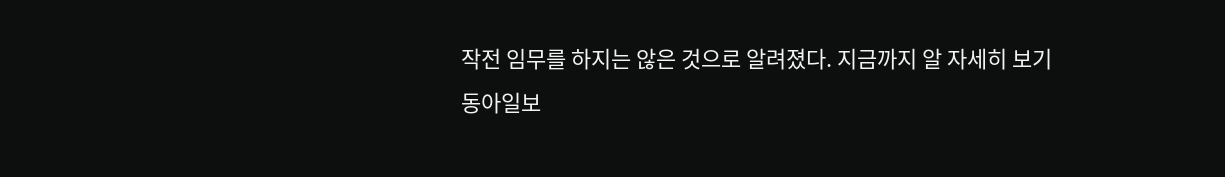작전 임무를 하지는 않은 것으로 알려졌다. 지금까지 알 자세히 보기
동아일보